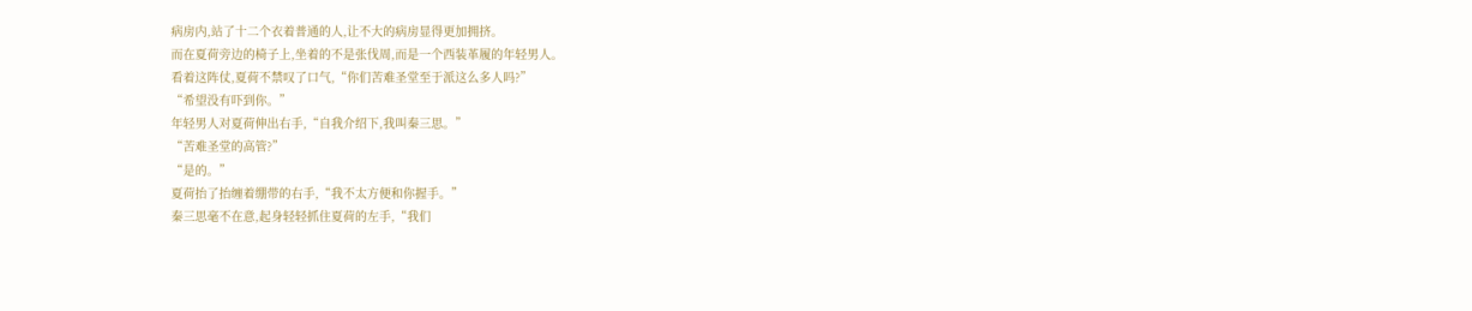病房内,站了十二个衣着普通的人,让不大的病房显得更加拥挤。
而在夏荷旁边的椅子上,坐着的不是张伐周,而是一个西装革履的年轻男人。
看着这阵仗,夏荷不禁叹了口气,“你们苦难圣堂至于派这么多人吗?”
“希望没有吓到你。”
年轻男人对夏荷伸出右手,“自我介绍下,我叫秦三思。”
“苦难圣堂的高管?”
“是的。”
夏荷抬了抬缠着绷带的右手,“我不太方便和你握手。”
秦三思毫不在意,起身轻轻抓住夏荷的左手,“我们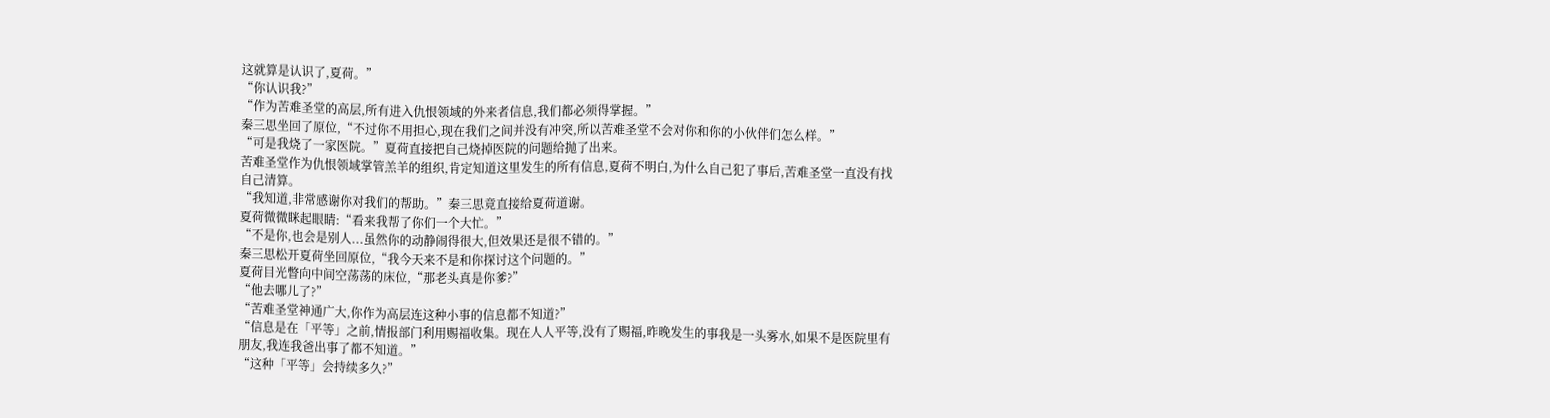这就算是认识了,夏荷。”
“你认识我?”
“作为苦难圣堂的高层,所有进入仇恨领域的外来者信息,我们都必须得掌握。”
秦三思坐回了原位,“不过你不用担心,现在我们之间并没有冲突,所以苦难圣堂不会对你和你的小伙伴们怎么样。”
“可是我烧了一家医院。”夏荷直接把自己烧掉医院的问题给抛了出来。
苦难圣堂作为仇恨领域掌管羔羊的组织,肯定知道这里发生的所有信息,夏荷不明白,为什么自己犯了事后,苦难圣堂一直没有找自己清算。
“我知道,非常感谢你对我们的帮助。”秦三思竟直接给夏荷道谢。
夏荷微微眯起眼睛:“看来我帮了你们一个大忙。”
“不是你,也会是别人...虽然你的动静闹得很大,但效果还是很不错的。”
秦三思松开夏荷坐回原位,“我今天来不是和你探讨这个问题的。”
夏荷目光瞥向中间空荡荡的床位,“那老头真是你爹?”
“他去哪儿了?”
“苦难圣堂神通广大,你作为高层连这种小事的信息都不知道?”
“信息是在「平等」之前,情报部门利用赐福收集。现在人人平等,没有了赐福,昨晚发生的事我是一头雾水,如果不是医院里有朋友,我连我爸出事了都不知道。”
“这种「平等」会持续多久?”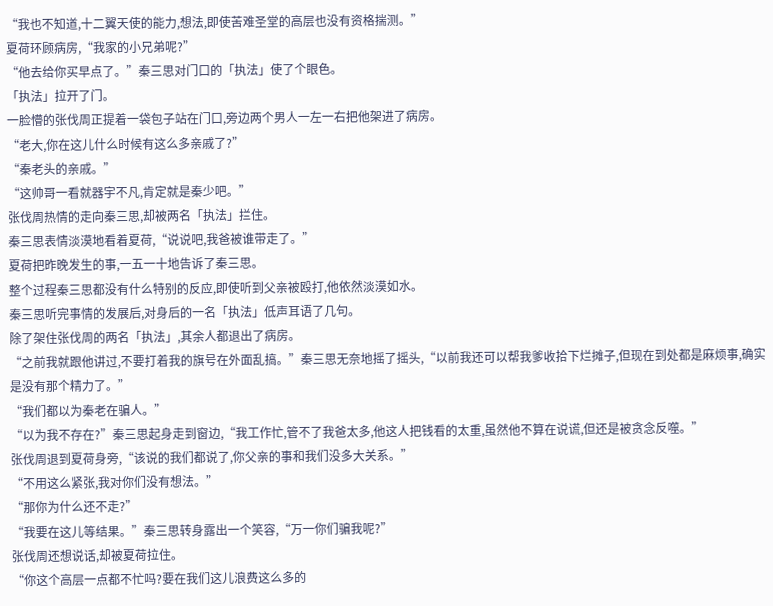“我也不知道,十二翼天使的能力,想法,即使苦难圣堂的高层也没有资格揣测。”
夏荷环顾病房,“我家的小兄弟呢?”
“他去给你买早点了。”秦三思对门口的「执法」使了个眼色。
「执法」拉开了门。
一脸懵的张伐周正提着一袋包子站在门口,旁边两个男人一左一右把他架进了病房。
“老大,你在这儿什么时候有这么多亲戚了?”
“秦老头的亲戚。”
“这帅哥一看就器宇不凡,肯定就是秦少吧。”
张伐周热情的走向秦三思,却被两名「执法」拦住。
秦三思表情淡漠地看着夏荷,“说说吧,我爸被谁带走了。”
夏荷把昨晚发生的事,一五一十地告诉了秦三思。
整个过程秦三思都没有什么特别的反应,即使听到父亲被殴打,他依然淡漠如水。
秦三思听完事情的发展后,对身后的一名「执法」低声耳语了几句。
除了架住张伐周的两名「执法」,其余人都退出了病房。
“之前我就跟他讲过,不要打着我的旗号在外面乱搞。”秦三思无奈地摇了摇头,“以前我还可以帮我爹收拾下烂摊子,但现在到处都是麻烦事,确实是没有那个精力了。”
“我们都以为秦老在骗人。”
“以为我不存在?”秦三思起身走到窗边,“我工作忙,管不了我爸太多,他这人把钱看的太重,虽然他不算在说谎,但还是被贪念反噬。”
张伐周退到夏荷身旁,“该说的我们都说了,你父亲的事和我们没多大关系。”
“不用这么紧张,我对你们没有想法。”
“那你为什么还不走?”
“我要在这儿等结果。”秦三思转身露出一个笑容,“万一你们骗我呢?”
张伐周还想说话,却被夏荷拉住。
“你这个高层一点都不忙吗?要在我们这儿浪费这么多的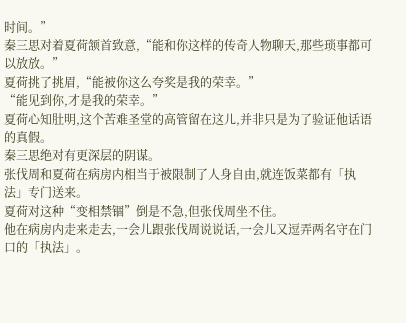时间。”
秦三思对着夏荷颔首致意,“能和你这样的传奇人物聊天,那些琐事都可以放放。”
夏荷挑了挑眉,“能被你这么夸奖是我的荣幸。”
“能见到你,才是我的荣幸。”
夏荷心知肚明,这个苦难圣堂的高管留在这儿,并非只是为了验证他话语的真假。
秦三思绝对有更深层的阴谋。
张伐周和夏荷在病房内相当于被限制了人身自由,就连饭菜都有「执法」专门送来。
夏荷对这种“变相禁锢”倒是不急,但张伐周坐不住。
他在病房内走来走去,一会儿跟张伐周说说话,一会儿又逗弄两名守在门口的「执法」。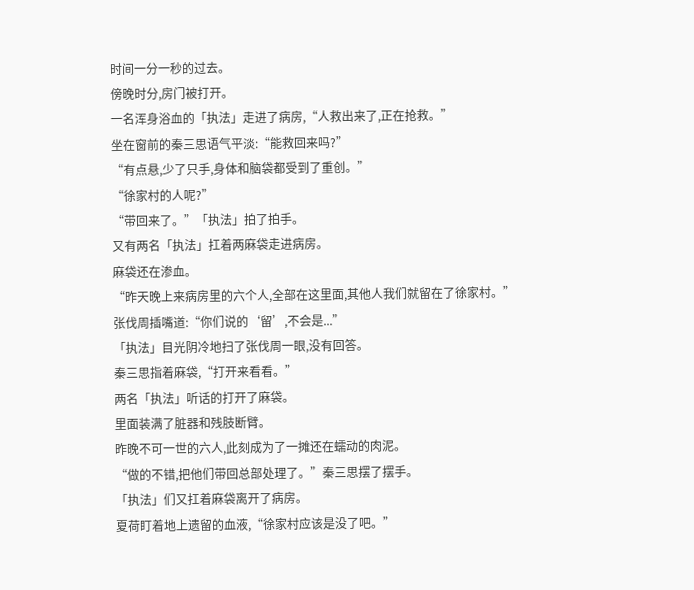时间一分一秒的过去。
傍晚时分,房门被打开。
一名浑身浴血的「执法」走进了病房,“人救出来了,正在抢救。”
坐在窗前的秦三思语气平淡:“能救回来吗?”
“有点悬,少了只手,身体和脑袋都受到了重创。”
“徐家村的人呢?”
“带回来了。”「执法」拍了拍手。
又有两名「执法」扛着两麻袋走进病房。
麻袋还在渗血。
“昨天晚上来病房里的六个人,全部在这里面,其他人我们就留在了徐家村。”
张伐周插嘴道:“你们说的‘留’,不会是...”
「执法」目光阴冷地扫了张伐周一眼,没有回答。
秦三思指着麻袋,“打开来看看。”
两名「执法」听话的打开了麻袋。
里面装满了脏器和残肢断臂。
昨晚不可一世的六人,此刻成为了一摊还在蠕动的肉泥。
“做的不错,把他们带回总部处理了。”秦三思摆了摆手。
「执法」们又扛着麻袋离开了病房。
夏荷盯着地上遗留的血液,“徐家村应该是没了吧。”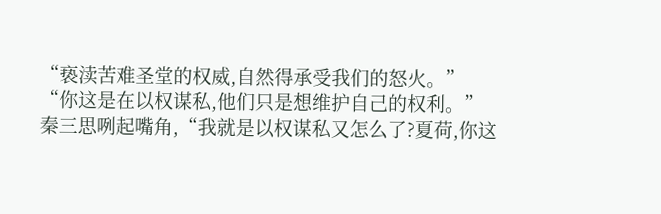“亵渎苦难圣堂的权威,自然得承受我们的怒火。”
“你这是在以权谋私,他们只是想维护自己的权利。”
秦三思咧起嘴角,“我就是以权谋私又怎么了?夏荷,你这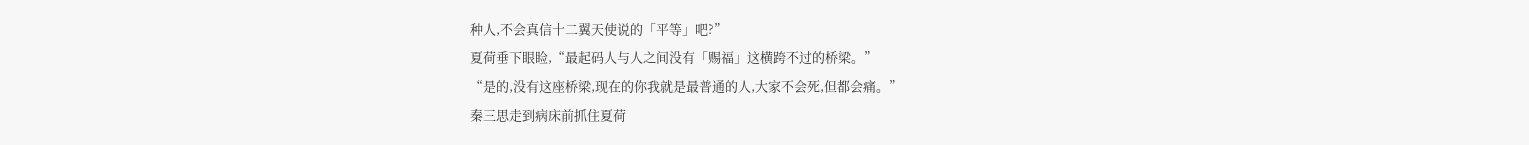种人,不会真信十二翼天使说的「平等」吧?”
夏荷垂下眼睑,“最起码人与人之间没有「赐福」这横跨不过的桥梁。”
“是的,没有这座桥梁,现在的你我就是最普通的人,大家不会死,但都会痛。”
秦三思走到病床前抓住夏荷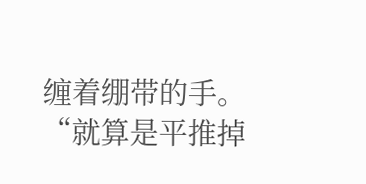缠着绷带的手。
“就算是平推掉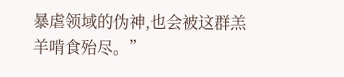暴虐领域的伪神,也会被这群羔羊啃食殆尽。”